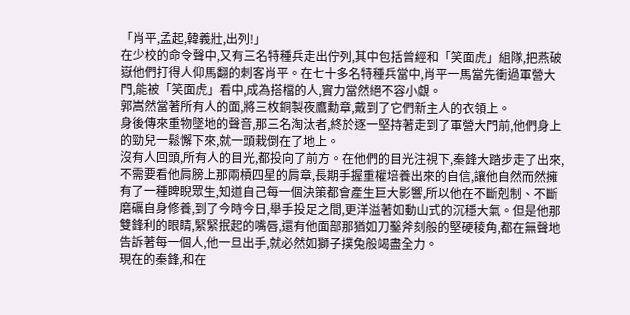「肖平,孟起,韓義壯,出列!」
在少校的命令聲中,又有三名特種兵走出佇列,其中包括曾經和「笑面虎」組隊,把燕破嶽他們打得人仰馬翻的刺客肖平。在七十多名特種兵當中,肖平一馬當先衝過軍營大門,能被「笑面虎」看中,成為搭檔的人,實力當然絕不容小覷。
郭嵩然當著所有人的面,將三枚銅製夜鷹勳章,戴到了它們新主人的衣領上。
身後傳來重物墜地的聲音,那三名淘汰者,終於逐一堅持著走到了軍營大門前,他們身上的勁兒一鬆懈下來,就一頭栽倒在了地上。
沒有人回頭,所有人的目光,都投向了前方。在他們的目光注視下,秦鋒大踏步走了出來,不需要看他肩膀上那兩槓四星的肩章,長期手握重權培養出來的自信,讓他自然而然擁有了一種睥睨眾生,知道自己每一個決策都會產生巨大影響,所以他在不斷剋制、不斷磨礪自身修養,到了今時今日,舉手投足之間,更洋溢著如動山式的沉穩大氣。但是他那雙鋒利的眼睛,緊緊抿起的嘴唇,還有他面部那猶如刀鑿斧刻般的堅硬稜角,都在無聲地告訴著每一個人,他一旦出手,就必然如獅子撲兔般竭盡全力。
現在的秦鋒,和在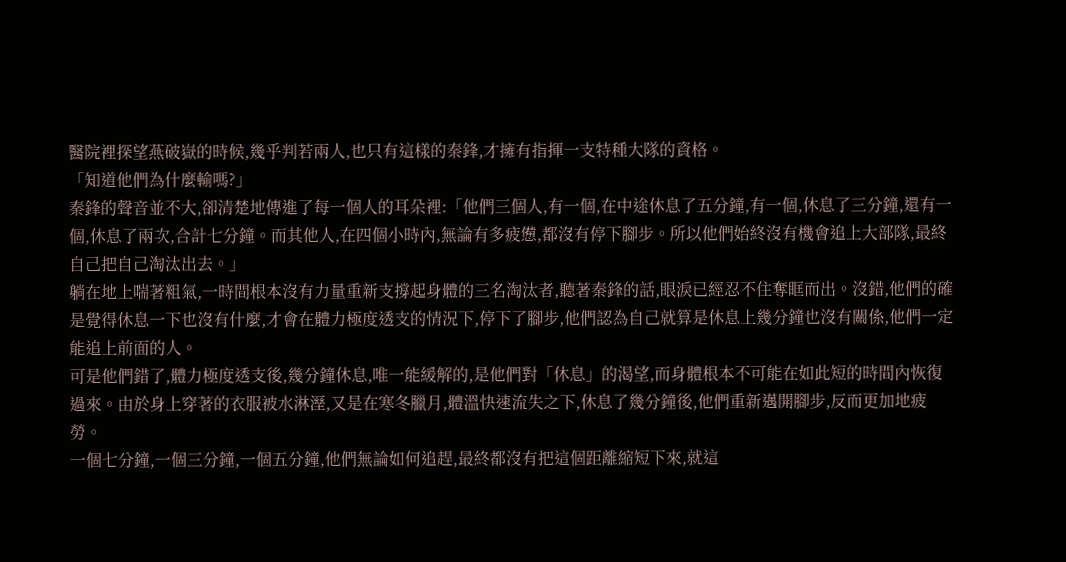醫院裡探望燕破嶽的時候,幾乎判若兩人,也只有這樣的秦鋒,才擁有指揮一支特種大隊的資格。
「知道他們為什麼輸嗎?」
秦鋒的聲音並不大,卻清楚地傳進了每一個人的耳朵裡:「他們三個人,有一個,在中途休息了五分鐘,有一個,休息了三分鐘,還有一個,休息了兩次,合計七分鐘。而其他人,在四個小時內,無論有多疲憊,都沒有停下腳步。所以他們始終沒有機會追上大部隊,最終自己把自己淘汰出去。」
躺在地上喘著粗氣,一時間根本沒有力量重新支撐起身體的三名淘汰者,聽著秦鋒的話,眼淚已經忍不住奪眶而出。沒錯,他們的確是覺得休息一下也沒有什麼,才會在體力極度透支的情況下,停下了腳步,他們認為自己就算是休息上幾分鐘也沒有關係,他們一定能追上前面的人。
可是他們錯了,體力極度透支後,幾分鐘休息,唯一能緩解的,是他們對「休息」的渴望,而身體根本不可能在如此短的時間內恢復過來。由於身上穿著的衣服被水淋溼,又是在寒冬臘月,體溫快速流失之下,休息了幾分鐘後,他們重新邁開腳步,反而更加地疲勞。
一個七分鐘,一個三分鐘,一個五分鐘,他們無論如何追趕,最終都沒有把這個距離縮短下來,就這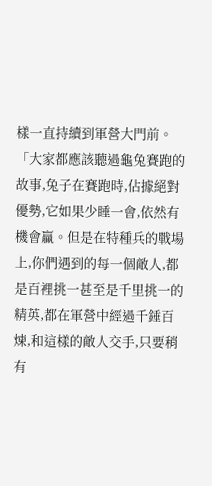樣一直持續到軍營大門前。
「大家都應該聽過龜兔賽跑的故事,兔子在賽跑時,佔據絕對優勢,它如果少睡一會,依然有機會贏。但是在特種兵的戰場上,你們遇到的每一個敵人,都是百裡挑一甚至是千里挑一的精英,都在軍營中經過千錘百煉,和這樣的敵人交手,只要稍有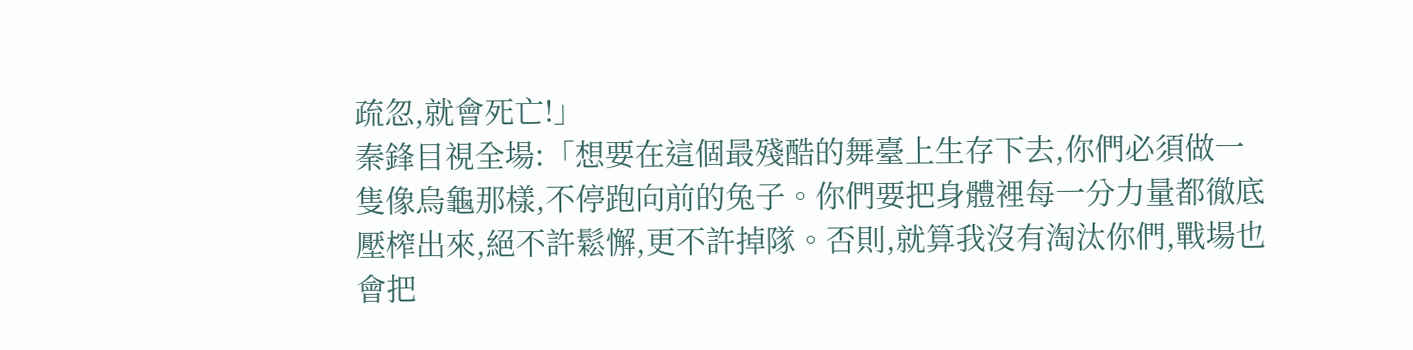疏忽,就會死亡!」
秦鋒目視全場:「想要在這個最殘酷的舞臺上生存下去,你們必須做一隻像烏龜那樣,不停跑向前的兔子。你們要把身體裡每一分力量都徹底壓榨出來,絕不許鬆懈,更不許掉隊。否則,就算我沒有淘汰你們,戰場也會把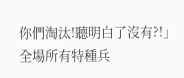你們淘汰!聽明白了沒有?!」
全場所有特種兵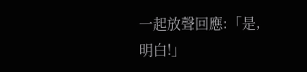一起放聲回應:「是,明白!」